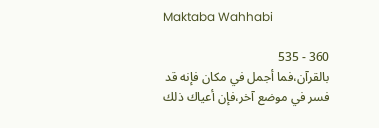Maktaba Wahhabi

360 - 535
بالقرآن،فما أجمل في مكان فإنه قد فسر في موضع آخر،فإن أعياك ذلك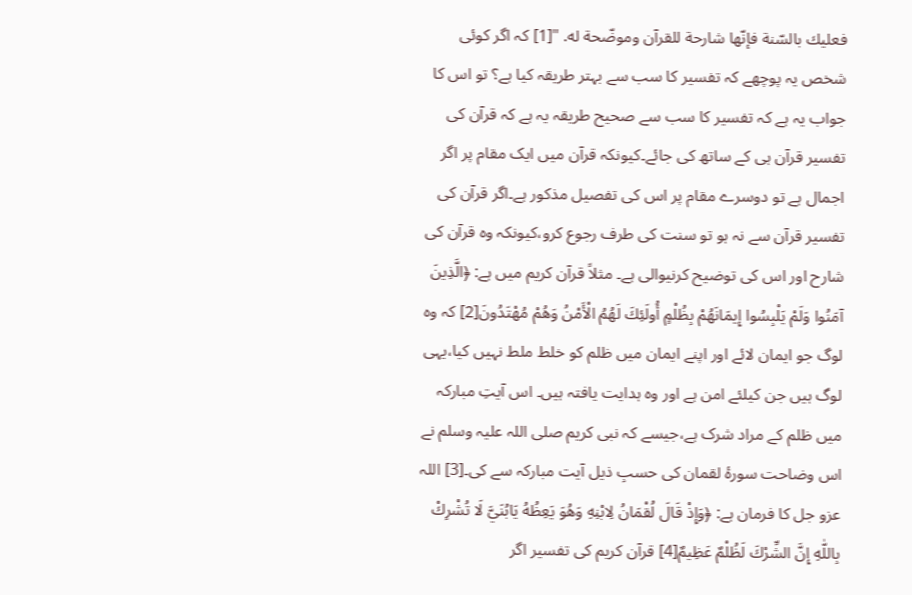فعليك بالسّنة فإنّها شارحة للقرآن وموضّحة له. "[1] کہ اگر کوئی شخص یہ پوچھے کہ تفسیر کا سب سے بہتر طریقہ کیا ہے؟ تو اس کا جواب یہ ہے کہ تفسیر کا سب سے صحیح طریقہ یہ ہے کہ قرآن کی تفسیر قرآن ہی کے ساتھ کی جائے۔کیونکہ قرآن میں ایک مقام پر اگر اجمال ہے تو دوسرے مقام پر اس کی تفصیل مذکور ہے۔اگر قرآن کی تفسیر قرآن سے نہ ہو تو سنت کی طرف رجوع کرو،کیونکہ وہ قرآن کی شارح اور اس کی توضیح کرنیوالی ہے۔ مثلاً قرآن کریم میں ہے: ﴿الَّذِينَ آمَنُوا وَلَمْ يَلْبِسُوا إِيمَانَهُمْ بِظُلْمٍ أُولَئِكَ لَهُمُ الْأَمْنُ وَهُمْ مُهْتَدُونَ[2] کہ وه لوگ جو ایمان لائے اور اپنے ایمان میں ظلم کو خلط ملط نہیں کیا،یہی لوگ ہیں جن کیلئے امن ہے اور وہ ہدایت یافتہ ہیں۔ اس آیتِ مبارکہ میں ظلم کے مراد شرک ہے،جیسے کہ نبی کریم صلی اللہ علیہ وسلم نے اس وضاحت سورۂ لقمان کی حسبِ ذیل آیت مبارکہ سے کی۔[3] اللہ عزو جل کا فرمان ہے: ﴿وَإِذْ قَالَ لُقْمَانُ لِابْنِهِ وَهُوَ يَعِظُهُ يَابُنَيَّ لَا تُشْرِكْ بِاللّٰهِ إِنَّ الشِّرْكَ لَظُلْمٌ عَظِيمٌ[4] قرآن کریم کی تفسیر اگر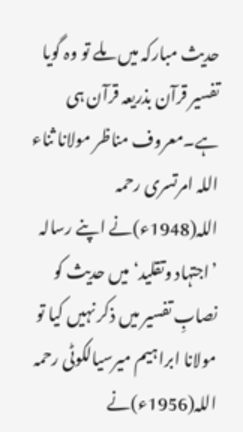حدیث مبارکہ میں ملے تو وہ گویا تفسیر قرآن بذریعہ قرآن ہی ہے۔معروف مناظر مولانا ثناء اللہ امرتسری رحمہ اللہ(1948ء)نے اپنے رسالہ ’اجتہاد وتقلید‘ میں حدیث کو نصابِ تفسیر میں ذکر نہیں کیا تو مولانا ابراہیم میرسیالکوٹی رحمہ اللہ(1956ء)نے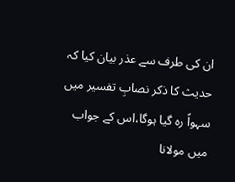ان کی طرف سے عذر بیان کیا کہ حدیث کا ذکر نصابِ تفسیر میں سہواً رہ گیا ہوگا،اس کے جواب میں مولانا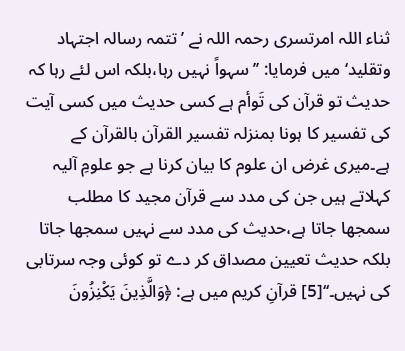ثناء اللہ امرتسری رحمہ اللہ نے ’تتمہ رسالہ اجتہاد وتقلید‘ میں فرمایا: ’’سہواً نہیں رہا،بلکہ اس لئے رہا کہ حدیث تو قرآن کی تَوأم ہے کسی حدیث میں کسی آیت کی تفسیر کا ہونا بمنزلہ تفسیر القرآن بالقرآن کے ہے۔میری غرض ان علوم کا بیان کرنا ہے جو علومِ آلیہ کہلاتے ہیں جن کی مدد سے قرآن مجید کا مطلب سمجھا جاتا ہے،حدیث کی مدد سے نہیں سمجھا جاتا بلکہ حدیث تعیین مصداق کر دے تو کوئی وجہ سرتابی کی نہیں۔‘‘[5] قرآنِ كريم میں ہے: ﴿وَالَّذِينَ يَكْنِزُونَ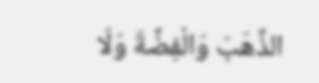الذَّهَبَ وَالْفِضَّةَ وَلَا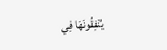يُنْفِقُونَهَا فِي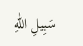سَبِيلِ اللّٰهِ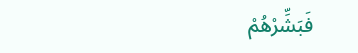فَبَشِّرْهُمْ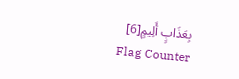بِعَذَابٍ أَلِيمٍ[6]
Flag Counter